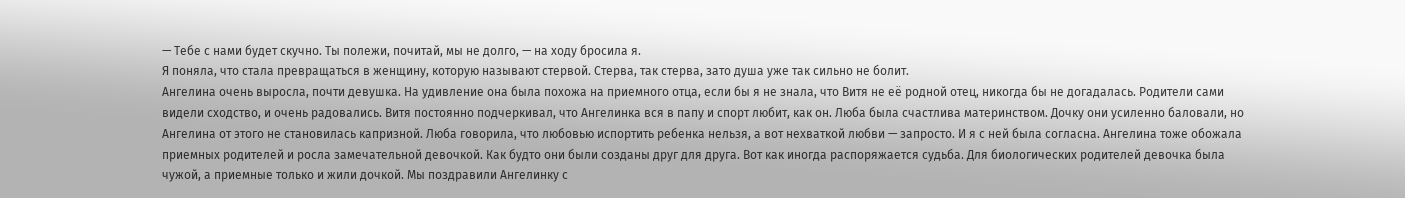— Тебе с нами будет скучно. Ты полежи, почитай, мы не долго, — на ходу бросила я.
Я поняла, что стала превращаться в женщину, которую называют стервой. Стерва, так стерва, зато душа уже так сильно не болит.
Ангелина очень выросла, почти девушка. На удивление она была похожа на приемного отца, если бы я не знала, что Витя не её родной отец, никогда бы не догадалась. Родители сами видели сходство, и очень радовались. Витя постоянно подчеркивал, что Ангелинка вся в папу и спорт любит, как он. Люба была счастлива материнством. Дочку они усиленно баловали, но Ангелина от этого не становилась капризной. Люба говорила, что любовью испортить ребенка нельзя, а вот нехваткой любви — запросто. И я с ней была согласна. Ангелина тоже обожала приемных родителей и росла замечательной девочкой. Как будто они были созданы друг для друга. Вот как иногда распоряжается судьба. Для биологических родителей девочка была чужой, а приемные только и жили дочкой. Мы поздравили Ангелинку с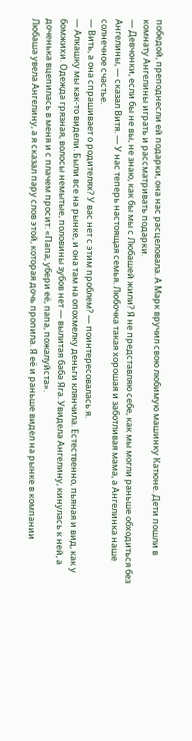победой, преподнесли ей подарки, она нас расцеловала. А Марк вручил свою любимую машинку Катюне. Дети пошли в комнату Ангелины играть и рассматривать подарки.
— Девчонки, если бы не вы, не знаю, как бы мы с Любашей жили? Я не представляю себе, как мы могли раньше обходиться без Ангелины, — сказал Витя. — У нас теперь настоящая семья. Любочка такая хорошая и заботливая мама, а Ангелинка наше солнечное счастье.
— Вить, а она спрашивает о родителях? У вас нет с этим проблем? — поинтересовалась я.
— Алкашку мы как-то видели. Были все на рынке, и она там на опохмелку деньги клянчила. Естественно, пьяная и вид, как у бомжихи. Одежда грязная, волосы немытые, половины зубов нет — вылитая баба Яга. Увидела Ангелину, кинулась к ней, а доченька вцепилась в меня и с плачем просит: «Папа, убери её, папа, пожалуйста».
Любаша увела Ангелину, а я сказал пару слов этой, которая дочь пропила. Я её и раньше видел на рынке в компании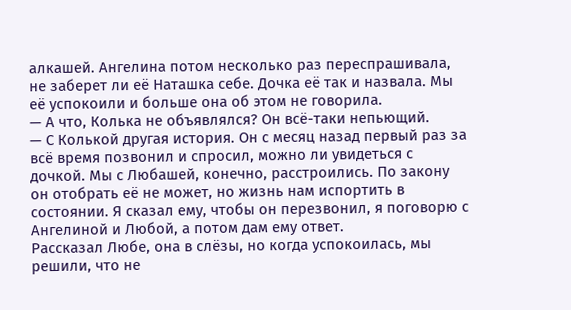алкашей. Ангелина потом несколько раз переспрашивала, не заберет ли её Наташка себе. Дочка её так и назвала. Мы её успокоили и больше она об этом не говорила.
— А что, Колька не объявлялся? Он всё-таки непьющий.
— С Колькой другая история. Он с месяц назад первый раз за всё время позвонил и спросил, можно ли увидеться с дочкой. Мы с Любашей, конечно, расстроились. По закону он отобрать её не может, но жизнь нам испортить в состоянии. Я сказал ему, чтобы он перезвонил, я поговорю с Ангелиной и Любой, а потом дам ему ответ.
Рассказал Любе, она в слёзы, но когда успокоилась, мы решили, что не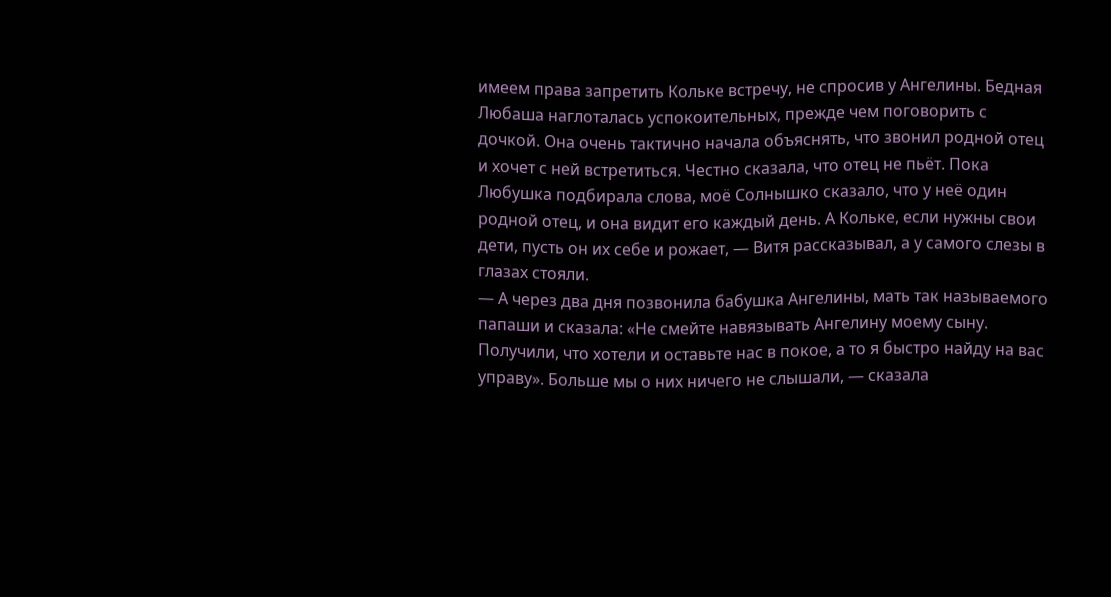имеем права запретить Кольке встречу, не спросив у Ангелины. Бедная Любаша наглоталась успокоительных, прежде чем поговорить с дочкой. Она очень тактично начала объяснять, что звонил родной отец и хочет с ней встретиться. Честно сказала, что отец не пьёт. Пока Любушка подбирала слова, моё Солнышко сказало, что у неё один родной отец, и она видит его каждый день. А Кольке, если нужны свои дети, пусть он их себе и рожает, — Витя рассказывал, а у самого слезы в глазах стояли.
— А через два дня позвонила бабушка Ангелины, мать так называемого папаши и сказала: «Не смейте навязывать Ангелину моему сыну. Получили, что хотели и оставьте нас в покое, а то я быстро найду на вас управу». Больше мы о них ничего не слышали, — сказала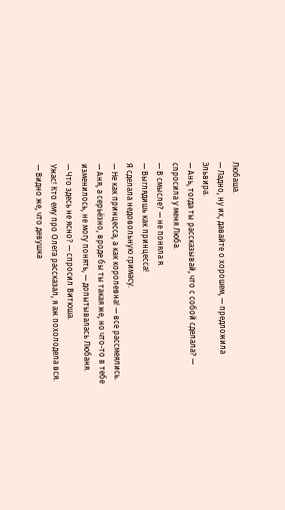Любаша.
— Ладно, ну их, давайте о хорошем, — предложила Эльвира.
— Ань, тогда ты рассказывай, что с собой сделала? — спросила у меня Люба.
— В смысле? — не поняла я.
— Выглядишь как принцесса!
Я сделала недовольную гримасу.
— Не как принцесса, а как королевна! — все рассмеялись.
— Аня, а серьёзно, вроде бы ты такая же, но что-то в тебе изменилось, не могу понять, — допытывалась Любаня.
— Что здесь не ясно? — спросил Витюша.
Ужас! Кто ему про Олега рассказал, я аж похолодела вся.
— Видно же, что девушка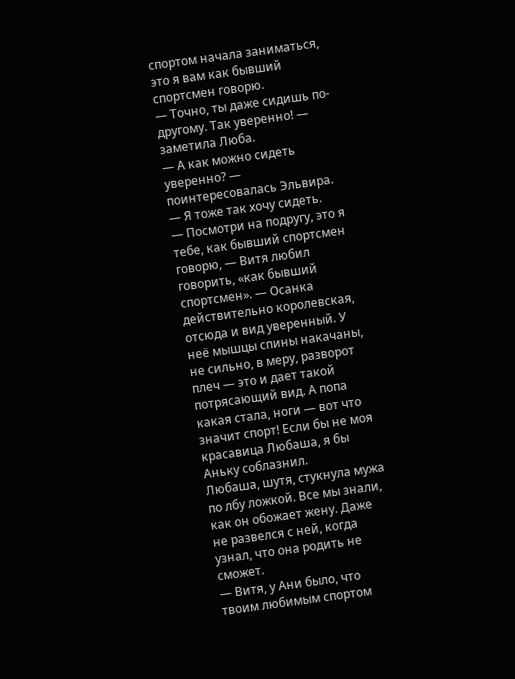спортом начала заниматься, это я вам как бывший спортсмен говорю.
— Точно, ты даже сидишь по-другому. Так уверенно! — заметила Люба.
— А как можно сидеть уверенно? — поинтересовалась Эльвира. — Я тоже так хочу сидеть.
— Посмотри на подругу, это я тебе, как бывший спортсмен говорю, — Витя любил говорить, «как бывший спортсмен». — Осанка действительно королевская, отсюда и вид уверенный. У неё мышцы спины накачаны, не сильно, в меру, разворот плеч — это и дает такой потрясающий вид. А попа какая стала, ноги — вот что значит спорт! Если бы не моя красавица Любаша, я бы Аньку соблазнил.
Любаша, шутя, стукнула мужа по лбу ложкой. Все мы знали, как он обожает жену. Даже не развелся с ней, когда узнал, что она родить не сможет.
— Витя, у Ани было, что твоим любимым спортом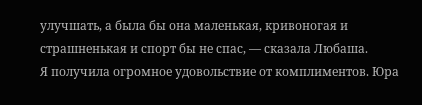улучшать, а была бы она маленькая, кривоногая и страшненькая и спорт бы не спас, — сказала Любаша.
Я получила огромное удовольствие от комплиментов. Юра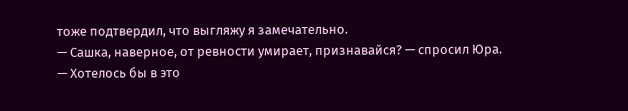тоже подтвердил, что выгляжу я замечательно.
— Сашка, наверное, от ревности умирает, признавайся? — спросил Юра.
— Хотелось бы в это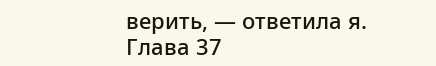верить, — ответила я.
Глава 37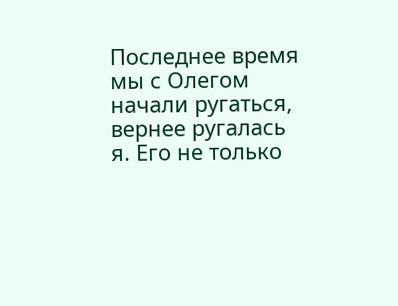Последнее время мы с Олегом начали ругаться, вернее ругалась я. Его не только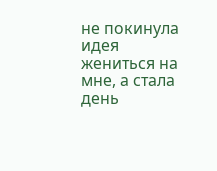не покинула идея жениться на мне, а стала день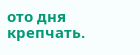ото дня крепчать.